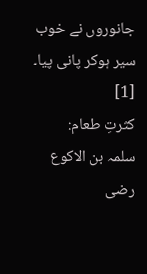جانوروں نے خوب سیر ہوکر پانی پیا۔ [1]
کثرتِ طعام:
سلمہ بن الاکوع رضی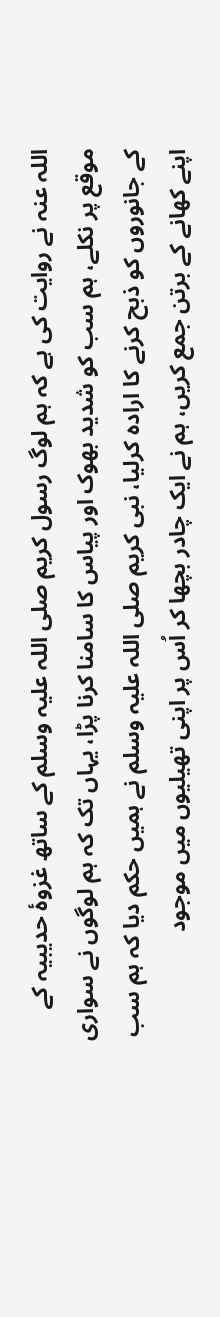اللہ عنہ نے روایت کی ہے کہ ہم لوگ رسول کریم صلی اللہ علیہ وسلم کے ساتھ غزوۂ حدیبیہ کے موقع پر نکلے، ہم سب کو شدید بھوک اور پیاس کا سامنا کرنا پڑا، یہاں تک کہ ہم لوگوں نے سواری کے جانوروں کو ذبح کرنے کا ارادہ کرلیا، نبی کریم صلی اللہ علیہ وسلم نے ہمیں حکم دیا کہ ہم سب اپنے کھانے کے برتن جمع کریں، ہم نے ایک چادر بچھا کر اُس پر اپنی تھیلیوں میں موجود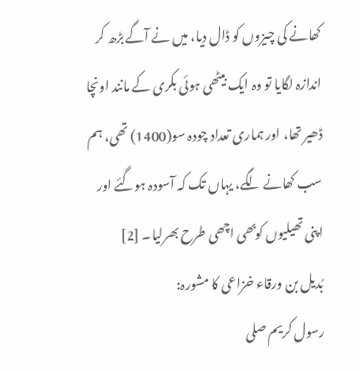کھانے کی چیزوں کو ڈال دیا، میں نے آگے بڑھ کر اندازہ لگایا تو وہ ایک بیٹھی ہوئی بکری کے مانند اونچا ڈھیر تھا، اور ہماری تعداد چودہ سو(1400) تھی، ہم سب کھانے لگے، یہاں تک کہ آسودہ ہوگئے اور اپنی تھیلیوں کوبھی اچھی طرح بھرلیا۔ [2]
بُدیل بن ورقاء خزاعی کا مشورہ:
رسول کریم صلی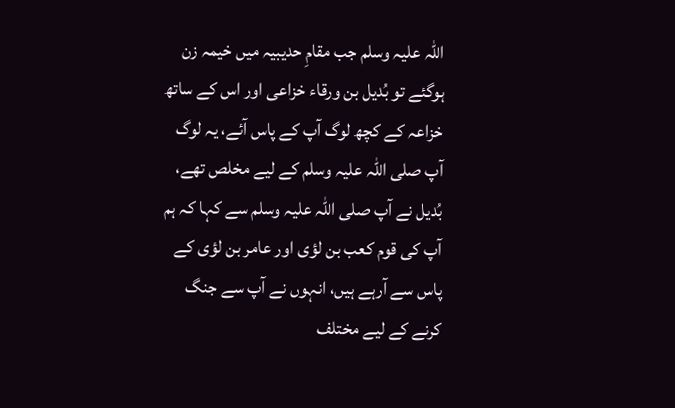اللہ علیہ وسلم جب مقامِ حدیبیہ میں خیمہ زن ہوگئے تو بُدیل بن ورقاء خزاعی اور اس کے ساتھ خزاعہ کے کچھ لوگ آپ کے پاس آئے، یہ لوگ آپ صلی اللہ علیہ وسلم کے لیے مخلص تھے، بُدیل نے آپ صلی اللہ علیہ وسلم سے کہا کہ ہم آپ کی قوم کعب بن لؤی اور عامر بن لؤی کے پاس سے آرہے ہیں، انہوں نے آپ سے جنگ کرنے کے لیے مختلف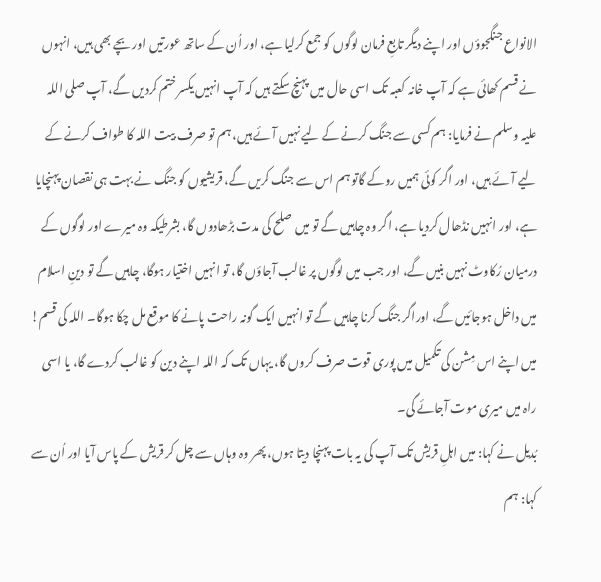الانواع جنگجوؤں اور اپنے دیگر تابعِ فرمان لوگوں کو جمع کرلیا ہے، اور اُن کے ساتھ عورتیں اور بچے بھی ہیں، انہوں نے قسم کھائی ہے کہ آپ خانہ کعبہ تک اسی حال میں پہنچ سکتے ہیں کہ آپ انہیں یکسر ختم کردیں گے، آپ صلی اللہ علیہ وسلم نے فرمایا: ہم کسی سے جنگ کرنے کے لیے نہیں آئے ہیں، ہم تو صرف بیت اللہ کا طواف کرنے کے لیے آئے ہیں، اور اگر کوئی ہمیں روکے گاتو ہم اس سے جنگ کریں گے، قریشیوں کو جنگ نے بہت ہی نقصان پہنچایا ہے، اور انہیں نڈھال کردیا ہے، اگر وہ چاہیں گے تو میں صلح کی مدت بڑھادوں گا، بشرطیکہ وہ میرے اور لوگوں کے درمیان رُکاوٹ نہیں بنیں گے، اور جب میں لوگوں پر غالب آجاؤں گا، تو انہیں اختیار ہوگا، چاہیں گے تو دینِ اسلام میں داخل ہوجائیں گے، اوراگر جنگ کرنا چاہیں گے تو انہیں ایک گونہ راحت پانے کا موقع مل چکا ہوگا۔ اللہ کی قسم! میں اپنے اس مِشن کی تکمیل میں پوری قوت صرف کروں گا، یہاں تک کہ اللہ اپنے دین کو غالب کردے گا، یا اسی راہ میں میری موت آجائے گی۔
بُدیل نے کہا: میں اہلِ قریش تک آپ کی یہ بات پہنچا دیتا ہوں، پھر وہ وہاں سے چل کر قریش کے پاس آیا اور اُن سے کہا: ہم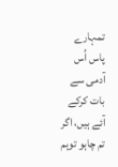تمہارے پاس اُس آدمی سے بات کرکے آئے ہیں، اگر تم چاہو توہم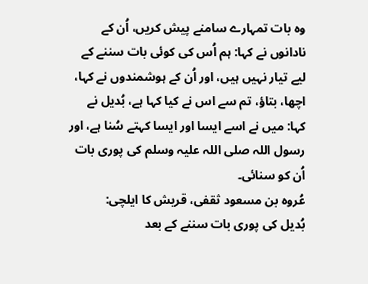وہ بات تمہارے سامنے پیش کریں، اُن کے نادانوں نے کہا: ہم اُس کی کوئی بات سننے کے لیے تیار نہیں ہیں، اور اُن کے ہوشمندوں نے کہا، اچھا، بتاؤ، تم سے اس نے کیا کہا ہے، بُدیل نے کہا: میں نے اسے ایسا اور ایسا کہتے سُنا ہے، اور رسول اللہ صلی اللہ علیہ وسلم کی پوری بات اُن کو سنائی۔
عُروہ بن مسعود ثقفی، قریش کا ایلچی:
بُدیل کی پوری بات سننے کے بعد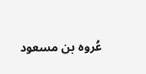عُروہ بن مسعود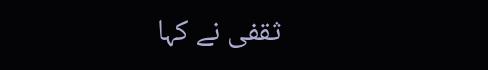ثقفی نے کہا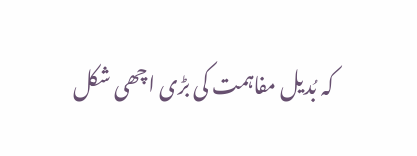کہ بُدیل مفاہمت کی بڑی اچھی شکل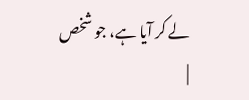لے کر آیا ہے، جو شخص
|